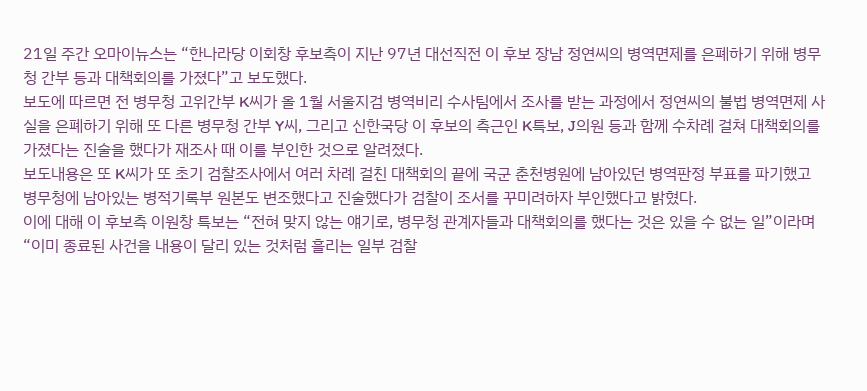21일 주간 오마이뉴스는 “한나라당 이회창 후보측이 지난 97년 대선직전 이 후보 장남 정연씨의 병역면제를 은폐하기 위해 병무청 간부 등과 대책회의를 가졌다”고 보도했다.
보도에 따르면 전 병무청 고위간부 K씨가 올 1월 서울지검 병역비리 수사팀에서 조사를 받는 과정에서 정연씨의 불법 병역면제 사실을 은폐하기 위해 또 다른 병무청 간부 Y씨, 그리고 신한국당 이 후보의 측근인 K특보, J의원 등과 함께 수차례 걸쳐 대책회의를 가졌다는 진술을 했다가 재조사 때 이를 부인한 것으로 알려졌다.
보도내용은 또 K씨가 또 초기 검찰조사에서 여러 차례 걸친 대책회의 끝에 국군 춘천병원에 남아있던 병역판정 부표를 파기했고 병무청에 남아있는 병적기록부 원본도 변조했다고 진술했다가 검찰이 조서를 꾸미려하자 부인했다고 밝혔다.
이에 대해 이 후보측 이원창 특보는 “전혀 맞지 않는 얘기로, 병무청 관계자들과 대책회의를 했다는 것은 있을 수 없는 일”이라며 “이미 종료된 사건을 내용이 달리 있는 것처럼 흘리는 일부 검찰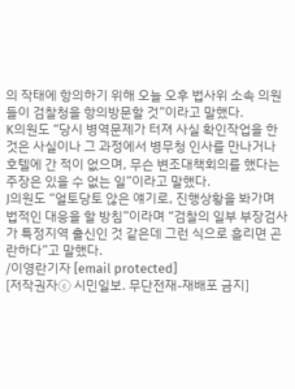의 작태에 항의하기 위해 오늘 오후 법사위 소속 의원들이 검찰청을 항의방문할 것”이라고 말했다.
K의원도 “당시 병역문제가 터져 사실 확인작업을 한 것은 사실이나 그 과정에서 병무청 인사를 만나거나 호텔에 간 적이 없으며, 무슨 변조대책회의를 했다는 주장은 있을 수 없는 일”이라고 말했다.
J의원도 “얼토당토 않은 얘기로, 진행상황을 봐가며 법적인 대응을 할 방침”이라며 “검찰의 일부 부장검사가 특정지역 출신인 것 같은데 그런 식으로 흘리면 곤란하다”고 말했다.
/이영란기자 [email protected]
[저작권자ⓒ 시민일보. 무단전재-재배포 금지]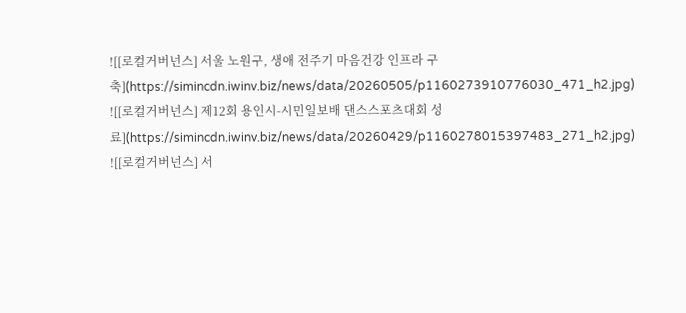![[로컬거버넌스] 서울 노원구, 생애 전주기 마음건강 인프라 구축](https://simincdn.iwinv.biz/news/data/20260505/p1160273910776030_471_h2.jpg)
![[로컬거버넌스] 제12회 용인시-시민일보배 댄스스포츠대회 성료](https://simincdn.iwinv.biz/news/data/20260429/p1160278015397483_271_h2.jpg)
![[로컬거버넌스] 서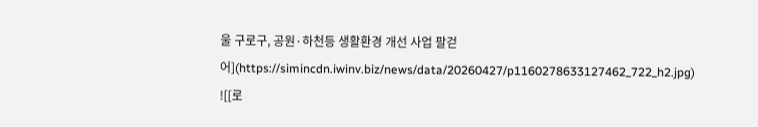울 구로구, 공원·하천등 생활환경 개선 사업 팔걷어](https://simincdn.iwinv.biz/news/data/20260427/p1160278633127462_722_h2.jpg)
![[로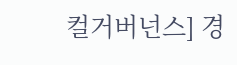컬거버넌스] 경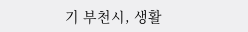기 부천시, 생활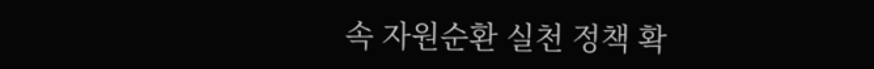속 자원순환 실천 정책 확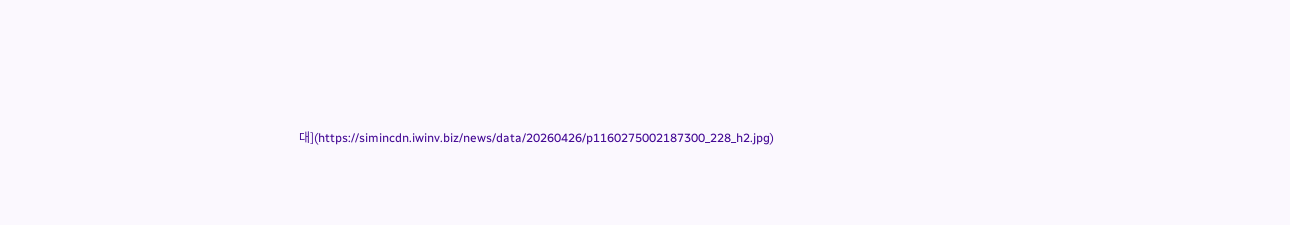대](https://simincdn.iwinv.biz/news/data/20260426/p1160275002187300_228_h2.jpg)